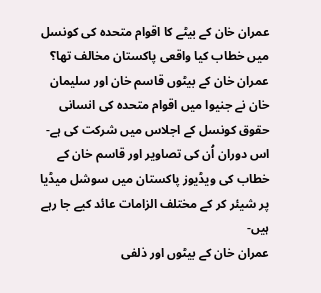عمران خان کے بیٹے کا اقوام متحدہ کی کونسل میں خطاب کیا واقعی پاکستان مخالف تھا؟
عمران خان کے بیٹوں قاسم خان اور سلیمان خان نے جنیوا میں اقوام متحدہ کی انسانی حقوق کونسل کے اجلاس میں شرکت کی ہے- اس دوران اُن کی تصاویر اور قاسم خان کے خطاب کی ویڈیوز پاکستان میں سوشل میڈیا پر شیئر کر کے مختلف الزامات عائد کیے جا رہے ہیں-
عمران خان کے بیٹوں اور ذلفی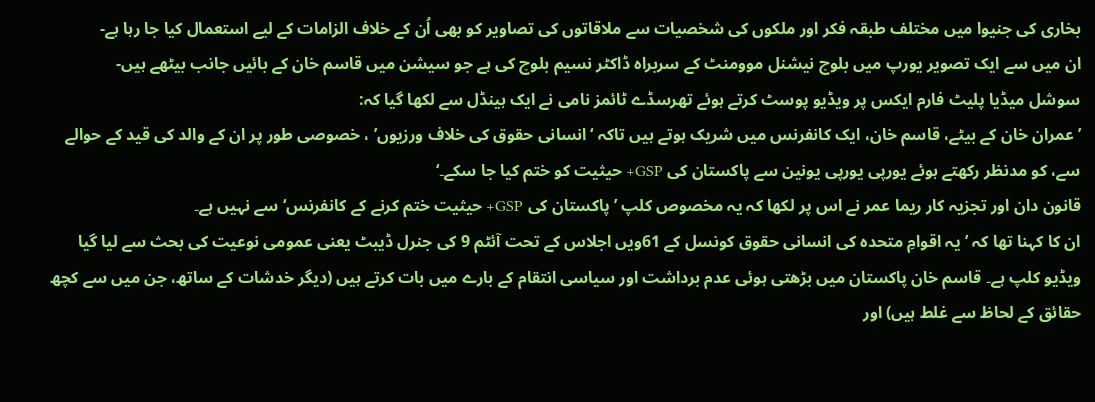بخاری کی جنیوا میں مختلف طبقہ فکر اور ملکوں کی شخصیات سے ملاقاتوں کی تصاویر کو بھی اُن کے خلاف الزامات کے لیے استعمال کیا جا رہا ہے-
ان میں سے ایک تصویر یورپ میں بلوچ نیشنل موومنٹ کے سربراہ ڈاکٹر نسیم بلوچ کی ہے جو سیشن میں قاسم خان کے بائیں جانب بیٹھے ہیں-
سوشل میڈیا پلیٹ فارم ایکس پر ویڈیو پوسٹ کرتے ہوئے تھرسڈے ٹائمز نامی نے ایک ہینڈل سے لکھا گیا کہ:
’عمران خان کے بیٹے، قاسم خان، ایک کانفرنس میں شریک ہوتے ہیں تاکہ ‘انسانی حقوق کی خلاف ورزیوں’ ، خصوصی طور پر ان کے والد کی قید کے حوالے سے، کو مدنظر رکھتے ہوئے یورپی یورپی یونین سے پاکستان کی GSP+ حیثیت کو ختم کیا جا سکے۔‘
قانون دان اور تجزیہ کار ریما عمر نے اس پر لکھا کہ یہ مخصوص کلپ ’پاکستان کی GSP+ حیثیت ختم کرنے کے کانفرنس‘ سے نہیں ہے۔
ان کا کہنا تھا کہ ’یہ اقوامِ متحدہ کی انسانی حقوق کونسل کے 61ویں اجلاس کے تحت آئٹم 9 کی جنرل ڈیبٹ یعنی عمومی نوعیت کی بحث سے لیا گیا ویڈیو کلپ ہے۔ قاسم خان پاکستان میں بڑھتی ہوئی عدم برداشت اور سیاسی انتقام کے بارے میں بات کرتے ہیں (دیگر خدشات کے ساتھ، جن میں سے کچھ حقائق کے لحاظ سے غلط ہیں) اور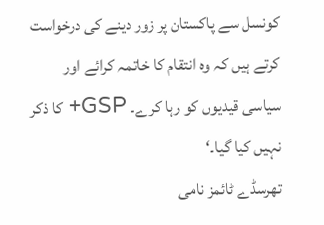کونسل سے پاکستان پر زور دینے کی درخواست کرتے ہیں کہ وہ انتقام کا خاتمہ کرائے اور سیاسی قیدیوں کو رہا کرے۔ GSP+ کا ذکر نہیں کیا گیا۔‘
تھرسڈے ٹائمز نامی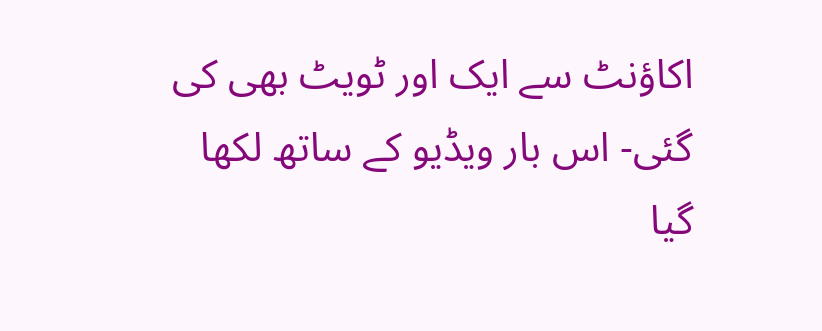اکاؤنٹ سے ایک اور ٹویٹ بھی کی گئی- اس بار ویڈیو کے ساتھ لکھا گیا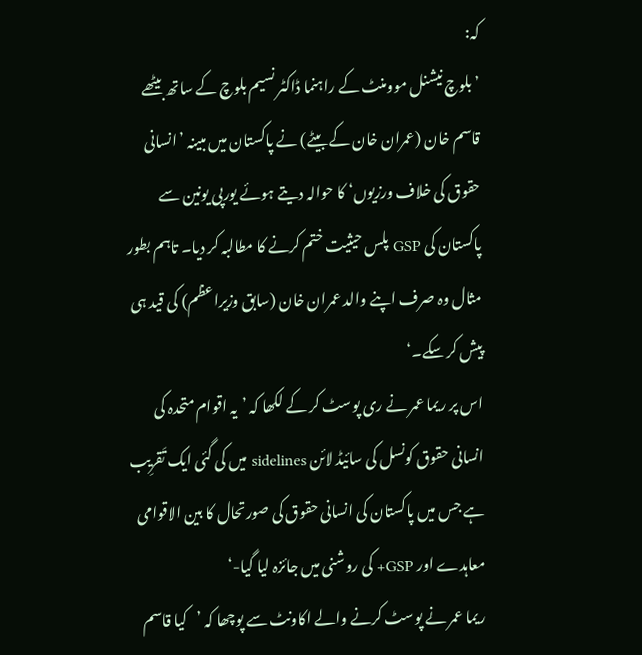کہ:
’بلوچ نیشنل موومنٹ کے راہنما ڈاکٹر نسیم بلوچ کے ساتھ بیٹھے قاسم خان (عمران خان کے بیٹے) نے پاکستان میں مبینہ ’انسانی حقوق کی خلاف ورزیوں‘ کا حوالہ دیتے ہوئے یورپی یونین سے پاکستان کی GSP پلس حیثیت ختم کرنے کا مطالبہ کر دیا۔ تاہم بطور مثال وہ صرف اپنے والد عمران خان (سابق وزیراعظم) کی قید ہی پیش کر سکے۔‘
اس پر ریما عمر نے ری پوسٹ کر کے لکھا کہ ’یہ اقوام متحدہ کی انسانی حقوق کونسل کی سائیڈ لائن sidelines میں کی گئی ایک تَقرِیب ہے جس میں پاکستان کی انسانی حقوق کی صورتحال کا بین الاقوامی معاہدے اور GSP+ کی روشنی میں جائزہ لیا گیا-‘
ریما عمر نے پوسٹ کرنے والے اکاونٹ سے پوچھا کہ ’کیا قاسم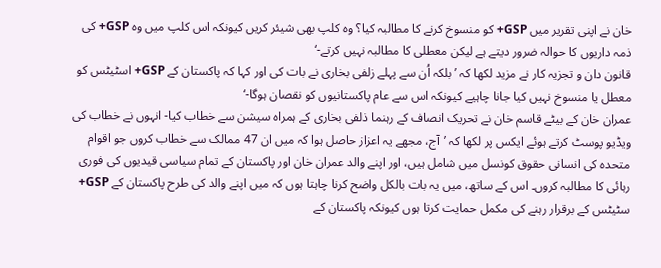خان نے اپنی تقریر میں GSP+ کو منسوخ کرنے کا مطالبہ کیا؟ وہ کلپ بھی شیئر کریں کیونکہ اس کلپ میں وہ GSP+ کی ذمہ داریوں کا حوالہ ضرور دیتے ہے لیکن معطلی کا مطالبہ نہیں کرتے-‘
قانون دان و تجزیہ کار نے مزید لکھا کہ ’بلکہ اُن سے پہلے زلفی بخاری نے بات کی اور کہا کہ پاکستان کے GSP+ اسٹیٹس کو معطل یا منسوخ نہیں کیا جانا چاہیے کیونکہ اس سے عام پاکستانیوں کو نقصان ہوگا-‘
عمران خان کے بیٹے قاسم خان نے تحریک انصاف کے رہنما ذلفی بخاری کے ہمراہ سیشن سے خطاب کیا- انہوں نے خطاب کی ویڈیو پوسٹ کرتے ہوئے ایکس پر لکھا کہ ’آج، مجھے یہ اعزاز حاصل ہوا کہ میں ان 47 ممالک سے خطاب کروں جو اقوام متحدہ کی انسانی حقوق کونسل میں شامل ہیں، اور اپنے والد عمران خان اور پاکستان کے تمام سیاسی قیدیوں کی فوری رہائی کا مطالبہ کروں۔ اس کے ساتھ، میں یہ بات بالکل واضح کرنا چاہتا ہوں کہ میں اپنے والد کی طرح پاکستان کے GSP+ سٹیٹس کے برقرار رہنے کی مکمل حمایت کرتا ہوں کیونکہ پاکستان کے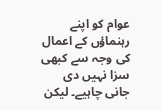عوام کو اپنے رہنماؤں کے اعمال کی وجہ سے کبھی سزا نہیں دی جانی چاہیے۔ لیکن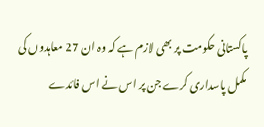پاکستانی حکومت پر بھی لازم ہے کہ وہ ان 27 معاہدوں کی مکمل پاسداری کرے جن پر اس نے اس فائدے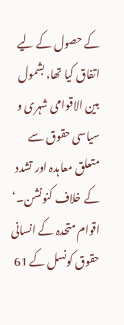کے حصول کے لیے اتفاق کیا تھا، بشمول بین الاقوامی شہری و سیاسی حقوق سے متعلق معاہدہ اور تشدد کے خلاف کنونشن۔‘
اقوام متحدہ کے انسانی حقوق کونسل کے 61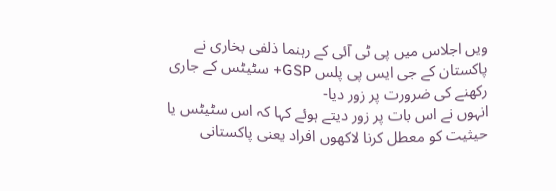ویں اجلاس میں پی ٹی آئی کے رہنما ذلفی بخاری نے پاکستان کے جی ایس پی پلس GSP+ سٹیٹس کے جاری رکھنے کی ضرورت پر زور دیا-
انہوں نے اس بات پر زور دیتے ہوئے کہا کہ اس سٹیٹس یا حیثیت کو معطل کرنا لاکھوں افراد یعنی پاکستانی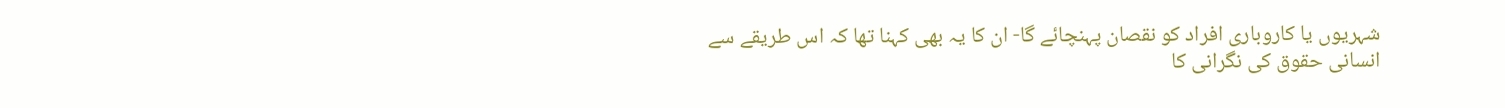شہریوں یا کاروباری افراد کو نقصان پہنچائے گا- ان کا یہ بھی کہنا تھا کہ اس طریقے سے انسانی حقوق کی نگرانی کا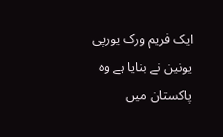ایک فریم ورک یورپی یونین نے بنایا ہے وہ پاکستان میں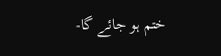ختم ہو جائے گا-